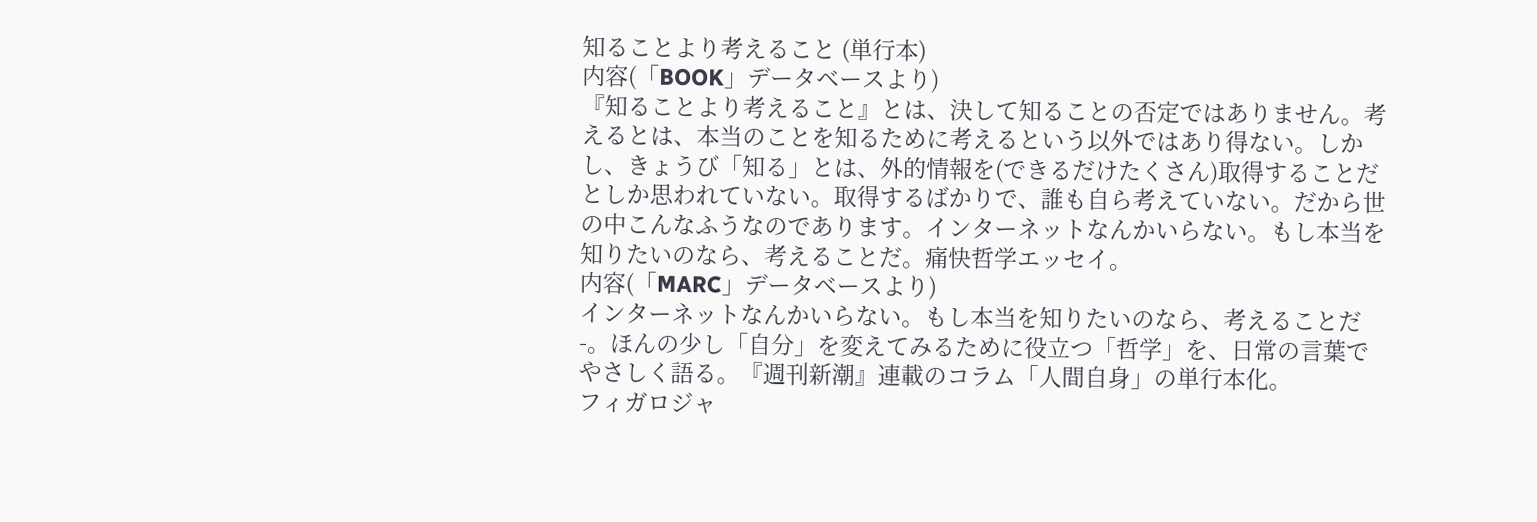知ることより考えること (単行本)
内容(「BOOK」データベースより)
『知ることより考えること』とは、決して知ることの否定ではありません。考えるとは、本当のことを知るために考えるという以外ではあり得ない。しかし、きょうび「知る」とは、外的情報を(できるだけたくさん)取得することだとしか思われていない。取得するばかりで、誰も自ら考えていない。だから世の中こんなふうなのであります。インターネットなんかいらない。もし本当を知りたいのなら、考えることだ。痛快哲学エッセイ。
内容(「MARC」データベースより)
インターネットなんかいらない。もし本当を知りたいのなら、考えることだ-。ほんの少し「自分」を変えてみるために役立つ「哲学」を、日常の言葉でやさしく語る。『週刊新潮』連載のコラム「人間自身」の単行本化。
フィガロジャ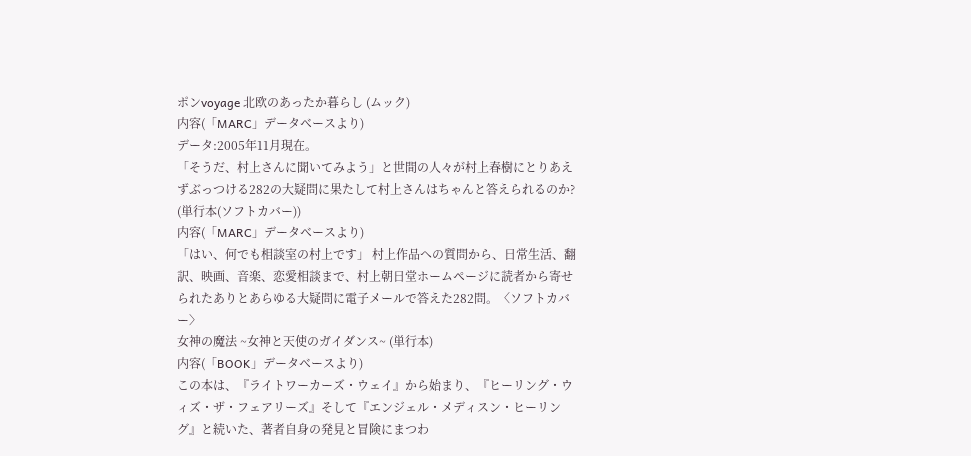ポンvoyage 北欧のあったか暮らし (ムック)
内容(「MARC」データベースより)
データ:2005年11月現在。
「そうだ、村上さんに聞いてみよう」と世間の人々が村上春樹にとりあえずぶっつける282の大疑問に果たして村上さんはちゃんと答えられるのか? (単行本(ソフトカバー))
内容(「MARC」データベースより)
「はい、何でも相談室の村上です」 村上作品への質問から、日常生活、翻訳、映画、音楽、恋愛相談まで、村上朝日堂ホームページに読者から寄せられたありとあらゆる大疑問に電子メールで答えた282問。〈ソフトカバー〉
女神の魔法 ~女神と天使のガイダンス~ (単行本)
内容(「BOOK」データベースより)
この本は、『ライトワーカーズ・ウェイ』から始まり、『ヒーリング・ウィズ・ザ・フェアリーズ』そして『エンジェル・メディスン・ヒーリング』と続いた、著者自身の発見と冒険にまつわ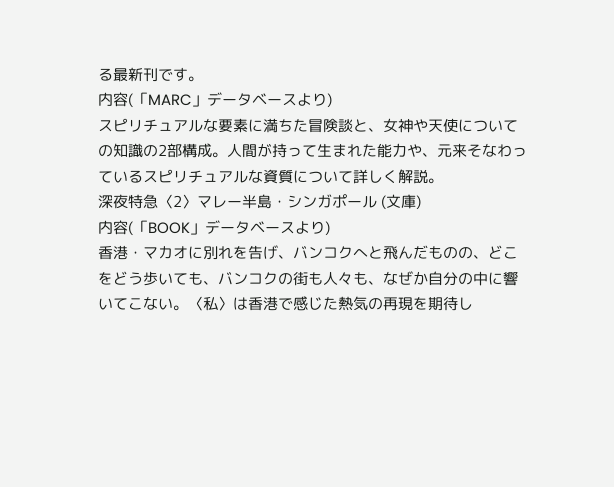る最新刊です。
内容(「MARC」データベースより)
スピリチュアルな要素に満ちた冒険談と、女神や天使についての知識の2部構成。人間が持って生まれた能力や、元来そなわっているスピリチュアルな資質について詳しく解説。
深夜特急〈2〉マレー半島・シンガポール (文庫)
内容(「BOOK」データベースより)
香港・マカオに別れを告げ、バンコクへと飛んだものの、どこをどう歩いても、バンコクの街も人々も、なぜか自分の中に響いてこない。〈私〉は香港で感じた熱気の再現を期待し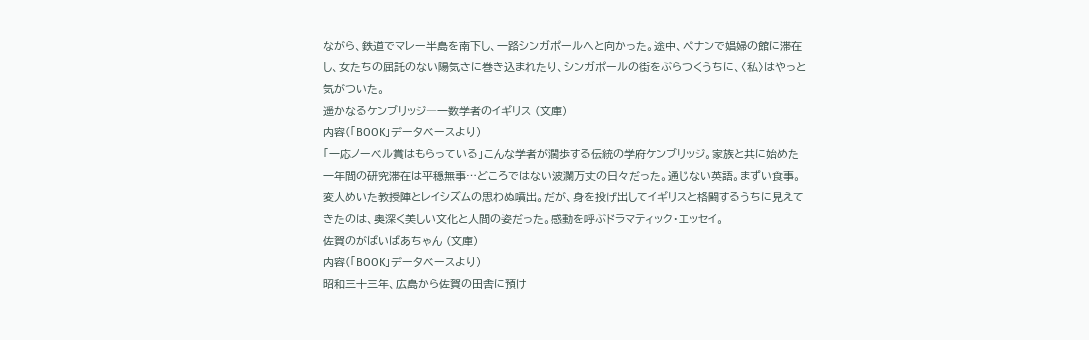ながら、鉄道でマレー半島を南下し、一路シンガポールへと向かった。途中、ペナンで娼婦の館に滞在し、女たちの屈託のない陽気さに巻き込まれたり、シンガポールの街をぶらつくうちに、〈私〉はやっと気がついた。
遥かなるケンブリッジ―一数学者のイギリス (文庫)
内容(「BOOK」データベースより)
「一応ノーベル賞はもらっている」こんな学者が濶歩する伝統の学府ケンブリッジ。家族と共に始めた一年間の研究滞在は平穏無事…どころではない波瀾万丈の日々だった。通じない英語。まずい食事。変人めいた教授陣とレイシズムの思わぬ噴出。だが、身を投げ出してイギリスと格闘するうちに見えてきたのは、奥深く美しい文化と人間の姿だった。感動を呼ぶドラマティック・エッセイ。
佐賀のがばいばあちゃん (文庫)
内容(「BOOK」データベースより)
昭和三十三年、広島から佐賀の田舎に預け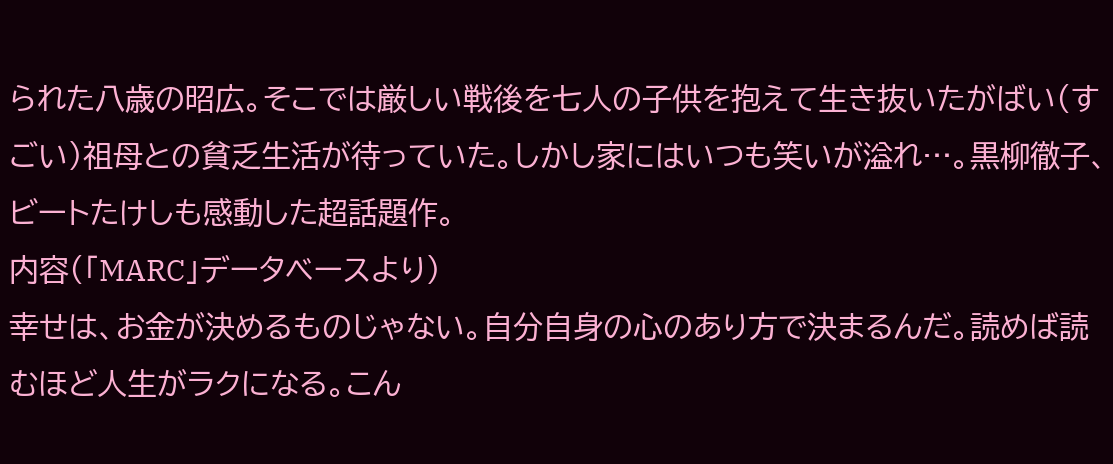られた八歳の昭広。そこでは厳しい戦後を七人の子供を抱えて生き抜いたがばい(すごい)祖母との貧乏生活が待っていた。しかし家にはいつも笑いが溢れ…。黒柳徹子、ビートたけしも感動した超話題作。
内容(「MARC」データベースより)
幸せは、お金が決めるものじゃない。自分自身の心のあり方で決まるんだ。読めば読むほど人生がラクになる。こん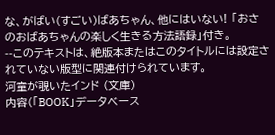な、がばい(すごい)ばあちゃん、他にはいない! 「おさのおばあちゃんの楽しく生きる方法語録」付き。
--このテキストは、絶版本またはこのタイトルには設定されていない版型に関連付けられています。
河童が覗いたインド (文庫)
内容(「BOOK」データベース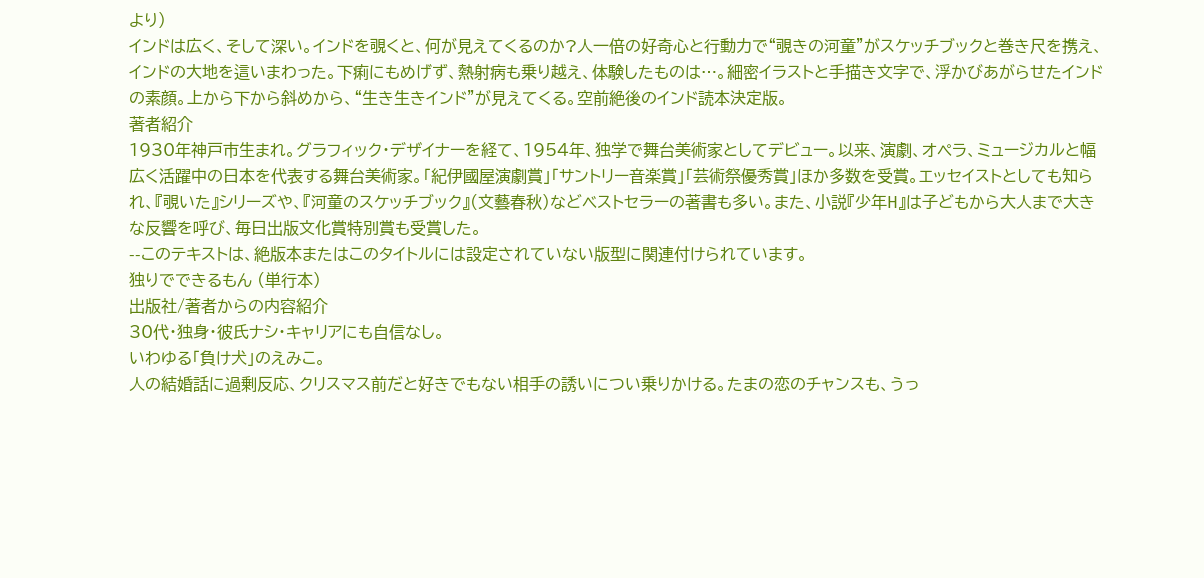より)
インドは広く、そして深い。インドを覗くと、何が見えてくるのか?人一倍の好奇心と行動力で“覗きの河童”がスケッチブックと巻き尺を携え、インドの大地を這いまわった。下痢にもめげず、熱射病も乗り越え、体験したものは…。細密イラストと手描き文字で、浮かびあがらせたインドの素顔。上から下から斜めから、“生き生きインド”が見えてくる。空前絶後のインド読本決定版。
著者紹介
1930年神戸市生まれ。グラフィック・デザイナーを経て、1954年、独学で舞台美術家としてデビュー。以来、演劇、オペラ、ミュージカルと幅広く活躍中の日本を代表する舞台美術家。「紀伊國屋演劇賞」「サントリー音楽賞」「芸術祭優秀賞」ほか多数を受賞。エッセイストとしても知られ、『覗いた』シリーズや、『河童のスケッチブック』(文藝春秋)などベストセラーの著書も多い。また、小説『少年H』は子どもから大人まで大きな反響を呼び、毎日出版文化賞特別賞も受賞した。
--このテキストは、絶版本またはこのタイトルには設定されていない版型に関連付けられています。
独りでできるもん (単行本)
出版社/著者からの内容紹介
30代・独身・彼氏ナシ・キャリアにも自信なし。
いわゆる「負け犬」のえみこ。
人の結婚話に過剰反応、クリスマス前だと好きでもない相手の誘いについ乗りかける。たまの恋のチャンスも、うっ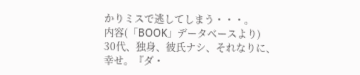かりミスで逃してしまう・・・。
内容(「BOOK」データベースより)
30代、独身、彼氏ナシ、それなりに、幸せ。『ダ・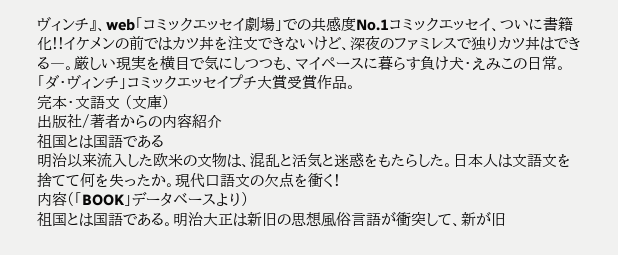ヴィンチ』、web「コミックエッセイ劇場」での共感度No.1コミックエッセイ、ついに書籍化!!イケメンの前ではカツ丼を注文できないけど、深夜のファミレスで独りカツ丼はできる―。厳しい現実を横目で気にしつつも、マイペースに暮らす負け犬・えみこの日常。「ダ・ヴィンチ」コミックエッセイプチ大賞受賞作品。
完本・文語文 (文庫)
出版社/著者からの内容紹介
祖国とは国語である
明治以来流入した欧米の文物は、混乱と活気と迷惑をもたらした。日本人は文語文を捨てて何を失ったか。現代口語文の欠点を衝く!
内容(「BOOK」データベースより)
祖国とは国語である。明治大正は新旧の思想風俗言語が衝突して、新が旧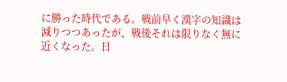に勝った時代である。戦前早く漢字の知識は減りつつあったが、戦後それは限りなく無に近くなった。日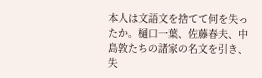本人は文語文を捨てて何を失ったか。樋口一葉、佐藤春夫、中島敦たちの諸家の名文を引き、失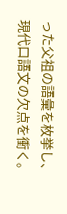った父祖の語彙を枚挙し、現代口語文の欠点を衝く。